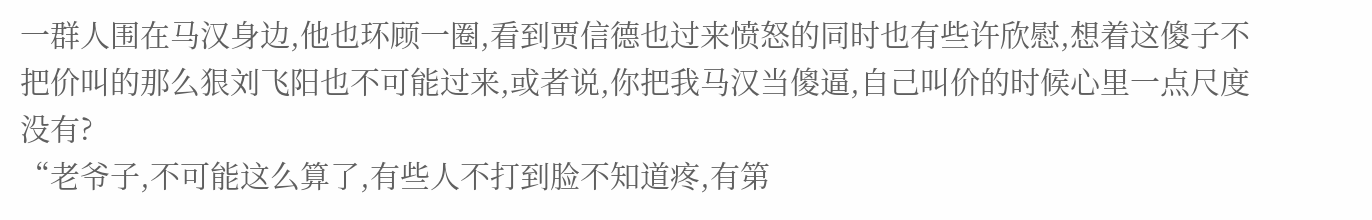一群人围在马汉身边,他也环顾一圈,看到贾信德也过来愤怒的同时也有些许欣慰,想着这傻子不把价叫的那么狠刘飞阳也不可能过来,或者说,你把我马汉当傻逼,自己叫价的时候心里一点尺度没有?
“老爷子,不可能这么算了,有些人不打到脸不知道疼,有第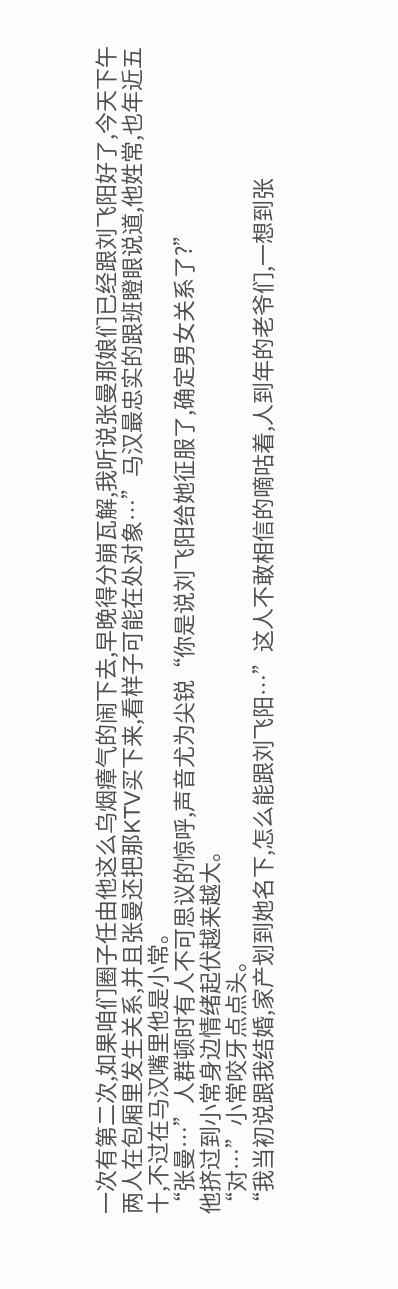一次有第二次,如果咱们圈子任由他这么乌烟瘴气的闹下去,早晚得分崩瓦解,我听说张曼那娘们已经跟刘飞阳好了,今天下午两人在包厢里发生关系,并且张曼还把那KTV买下来,看样子可能在处对象…”马汉最忠实的跟班瞪眼说道,他姓常,也年近五十,不过在马汉嘴里他是小常。
“张曼…”人群顿时有人不可思议的惊呼,声音尤为尖锐“你是说刘飞阳给她征服了,确定男女关系了?”
他挤过到小常身边情绪起伏越来越大。
“对…”小常咬牙点点头。
“我当初说跟我结婚,家产划到她名下,怎么能跟刘飞阳…”这人不敢相信的嘀咕着,人到年的老爷们,一想到张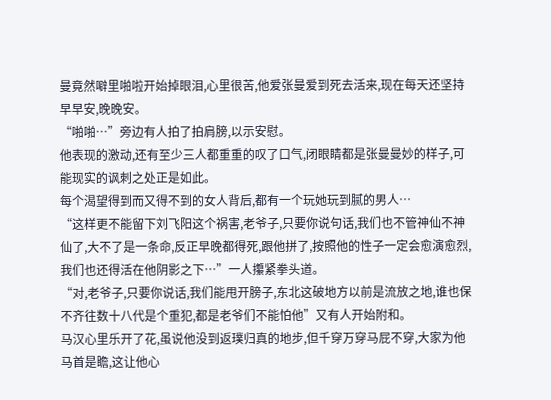曼竟然噼里啪啦开始掉眼泪,心里很苦,他爱张曼爱到死去活来,现在每天还坚持早早安,晚晚安。
“啪啪…”旁边有人拍了拍肩膀,以示安慰。
他表现的激动,还有至少三人都重重的叹了口气,闭眼睛都是张曼曼妙的样子,可能现实的讽刺之处正是如此。
每个渴望得到而又得不到的女人背后,都有一个玩她玩到腻的男人…
“这样更不能留下刘飞阳这个祸害,老爷子,只要你说句话,我们也不管神仙不神仙了,大不了是一条命,反正早晚都得死,跟他拼了,按照他的性子一定会愈演愈烈,我们也还得活在他阴影之下…”一人攥紧拳头道。
“对,老爷子,只要你说话,我们能甩开膀子,东北这破地方以前是流放之地,谁也保不齐往数十八代是个重犯,都是老爷们不能怕他”又有人开始附和。
马汉心里乐开了花,虽说他没到返璞归真的地步,但千穿万穿马屁不穿,大家为他马首是瞻,这让他心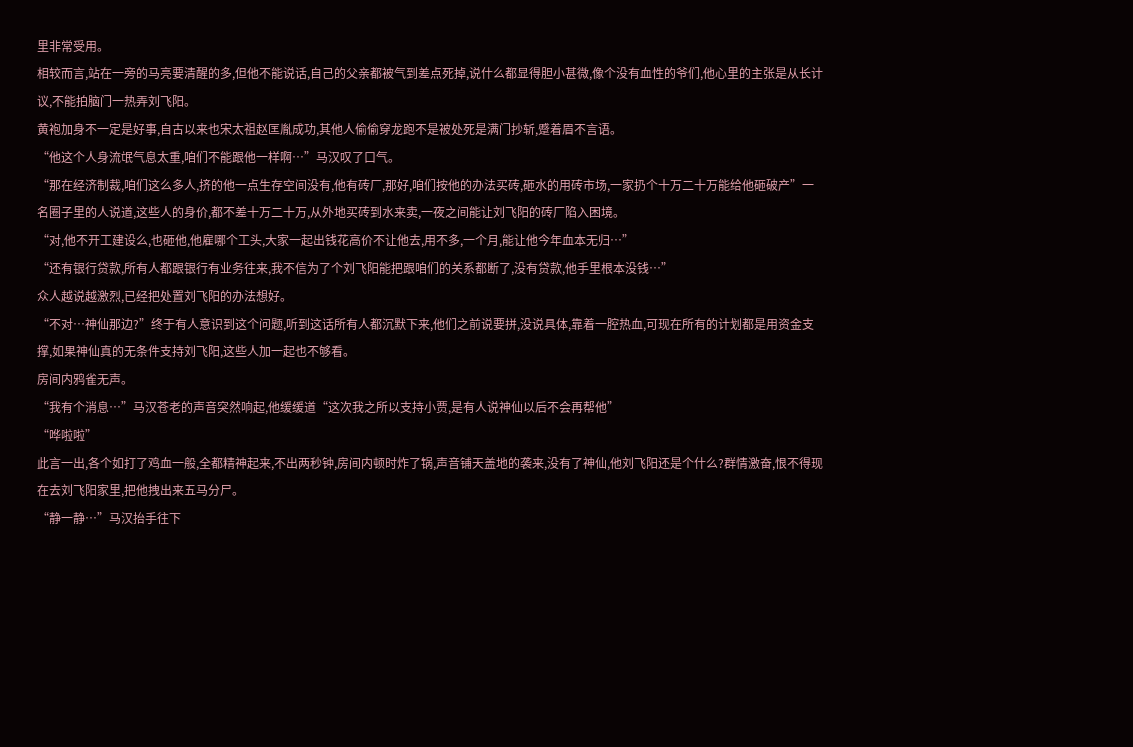里非常受用。
相较而言,站在一旁的马亮要清醒的多,但他不能说话,自己的父亲都被气到差点死掉,说什么都显得胆小甚微,像个没有血性的爷们,他心里的主张是从长计议,不能拍脑门一热弄刘飞阳。
黄袍加身不一定是好事,自古以来也宋太祖赵匡胤成功,其他人偷偷穿龙跑不是被处死是满门抄斩,蹙着眉不言语。
“他这个人身流氓气息太重,咱们不能跟他一样啊…”马汉叹了口气。
“那在经济制裁,咱们这么多人,挤的他一点生存空间没有,他有砖厂,那好,咱们按他的办法买砖,砸水的用砖市场,一家扔个十万二十万能给他砸破产”一名圈子里的人说道,这些人的身价,都不差十万二十万,从外地买砖到水来卖,一夜之间能让刘飞阳的砖厂陷入困境。
“对,他不开工建设么,也砸他,他雇哪个工头,大家一起出钱花高价不让他去,用不多,一个月,能让他今年血本无归…”
“还有银行贷款,所有人都跟银行有业务往来,我不信为了个刘飞阳能把跟咱们的关系都断了,没有贷款,他手里根本没钱…”
众人越说越激烈,已经把处置刘飞阳的办法想好。
“不对…神仙那边?”终于有人意识到这个问题,听到这话所有人都沉默下来,他们之前说要拼,没说具体,靠着一腔热血,可现在所有的计划都是用资金支撑,如果神仙真的无条件支持刘飞阳,这些人加一起也不够看。
房间内鸦雀无声。
“我有个消息…”马汉苍老的声音突然响起,他缓缓道“这次我之所以支持小贾,是有人说神仙以后不会再帮他”
“哗啦啦”
此言一出,各个如打了鸡血一般,全都精神起来,不出两秒钟,房间内顿时炸了锅,声音铺天盖地的袭来,没有了神仙,他刘飞阳还是个什么?群情激奋,恨不得现在去刘飞阳家里,把他拽出来五马分尸。
“静一静…”马汉抬手往下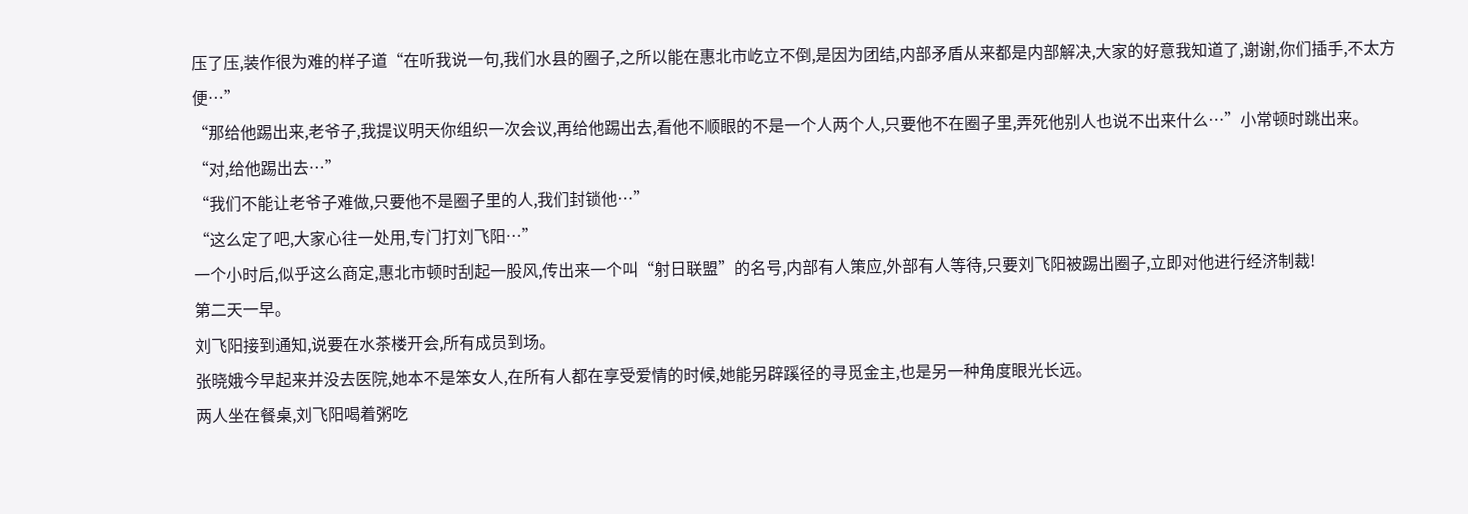压了压,装作很为难的样子道“在听我说一句,我们水县的圈子,之所以能在惠北市屹立不倒,是因为团结,内部矛盾从来都是内部解决,大家的好意我知道了,谢谢,你们插手,不太方便…”
“那给他踢出来,老爷子,我提议明天你组织一次会议,再给他踢出去,看他不顺眼的不是一个人两个人,只要他不在圈子里,弄死他别人也说不出来什么…”小常顿时跳出来。
“对,给他踢出去…”
“我们不能让老爷子难做,只要他不是圈子里的人,我们封锁他…”
“这么定了吧,大家心往一处用,专门打刘飞阳…”
一个小时后,似乎这么商定,惠北市顿时刮起一股风,传出来一个叫“射日联盟”的名号,内部有人策应,外部有人等待,只要刘飞阳被踢出圈子,立即对他进行经济制裁!
第二天一早。
刘飞阳接到通知,说要在水茶楼开会,所有成员到场。
张晓娥今早起来并没去医院,她本不是笨女人,在所有人都在享受爱情的时候,她能另辟蹊径的寻觅金主,也是另一种角度眼光长远。
两人坐在餐桌,刘飞阳喝着粥吃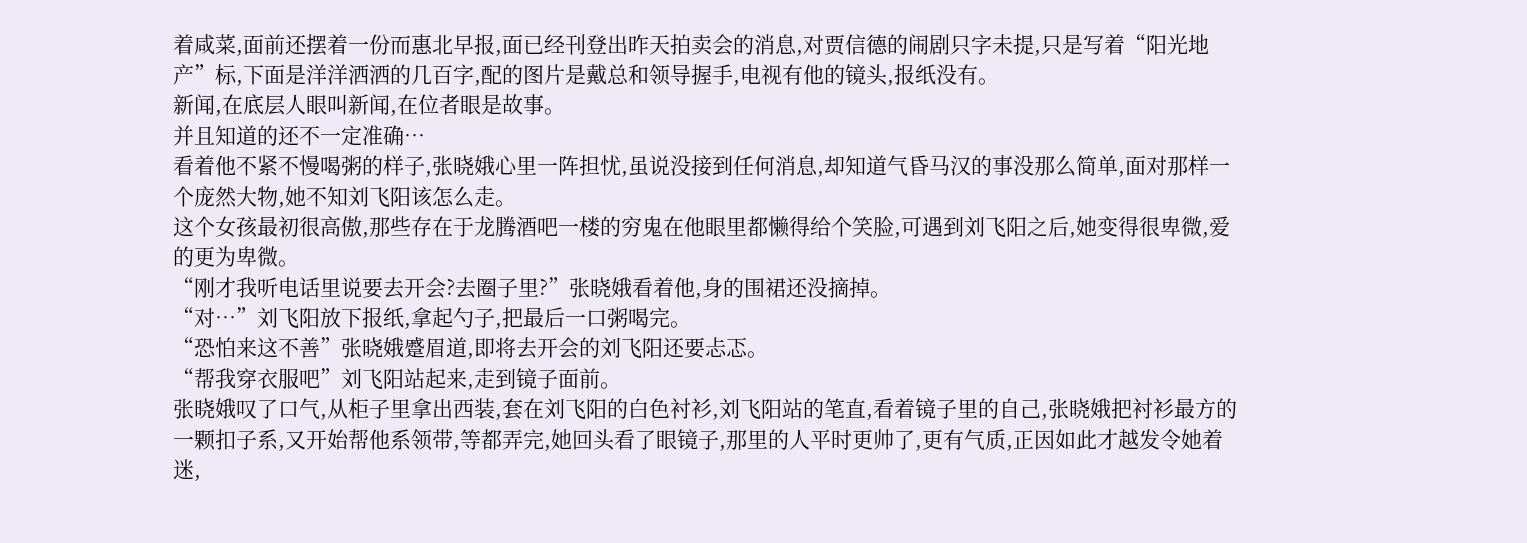着咸菜,面前还摆着一份而惠北早报,面已经刊登出昨天拍卖会的消息,对贾信德的闹剧只字未提,只是写着“阳光地产”标,下面是洋洋洒洒的几百字,配的图片是戴总和领导握手,电视有他的镜头,报纸没有。
新闻,在底层人眼叫新闻,在位者眼是故事。
并且知道的还不一定准确…
看着他不紧不慢喝粥的样子,张晓娥心里一阵担忧,虽说没接到任何消息,却知道气昏马汉的事没那么简单,面对那样一个庞然大物,她不知刘飞阳该怎么走。
这个女孩最初很高傲,那些存在于龙腾酒吧一楼的穷鬼在他眼里都懒得给个笑脸,可遇到刘飞阳之后,她变得很卑微,爱的更为卑微。
“刚才我听电话里说要去开会?去圈子里?”张晓娥看着他,身的围裙还没摘掉。
“对…”刘飞阳放下报纸,拿起勺子,把最后一口粥喝完。
“恐怕来这不善”张晓娥蹙眉道,即将去开会的刘飞阳还要忐忑。
“帮我穿衣服吧”刘飞阳站起来,走到镜子面前。
张晓娥叹了口气,从柜子里拿出西装,套在刘飞阳的白色衬衫,刘飞阳站的笔直,看着镜子里的自己,张晓娥把衬衫最方的一颗扣子系,又开始帮他系领带,等都弄完,她回头看了眼镜子,那里的人平时更帅了,更有气质,正因如此才越发令她着迷,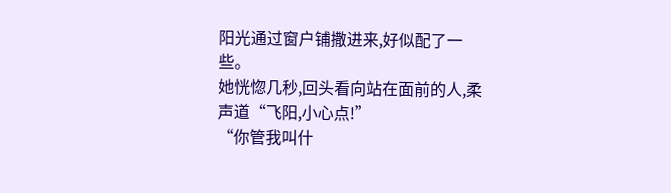阳光通过窗户铺撒进来,好似配了一些。
她恍惚几秒,回头看向站在面前的人,柔声道“飞阳,小心点!”
“你管我叫什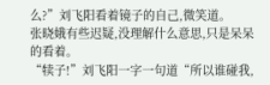么?”刘飞阳看着镜子的自己,微笑道。
张晓娥有些迟疑,没理解什么意思,只是呆呆的看着。
“犊子!”刘飞阳一字一句道“所以谁碰我,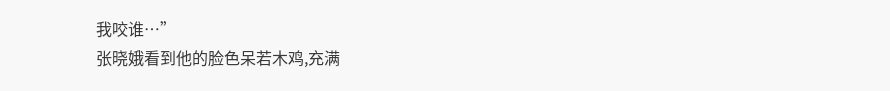我咬谁…”
张晓娥看到他的脸色呆若木鸡,充满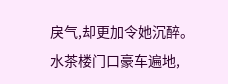戾气,却更加令她沉醉。
水茶楼门口豪车遍地,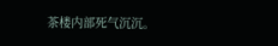茶楼内部死气沉沉。